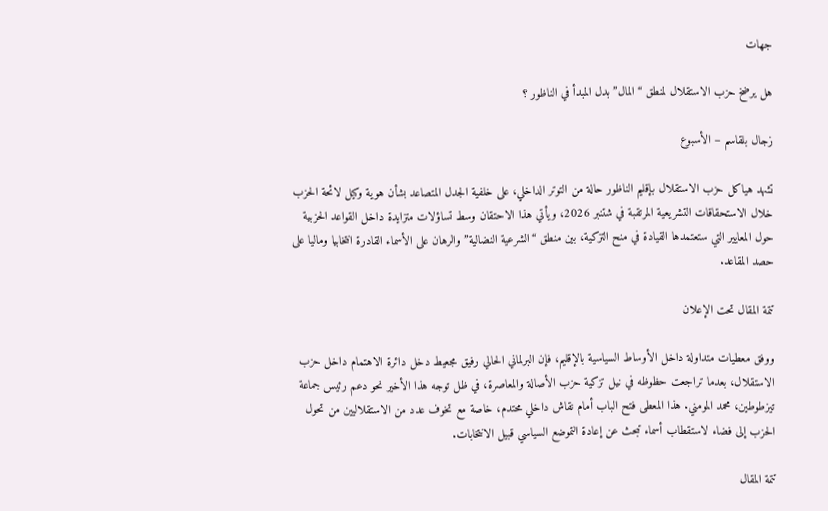جهات

هل يرضخ حزب الاستقلال لمنطق “المال” بدل المبدأ في الناظور ؟

زجال بلقاسم – الأسبوع

تشهد هياكل حزب الاستقلال بإقليم الناظور حالة من التوتر الداخلي، على خلفية الجدل المتصاعد بشأن هوية وكيل لائحة الحزب خلال الاستحقاقات التشريعية المرتقبة في شتنبر 2026، ويأتي هذا الاحتقان وسط تساؤلات متزايدة داخل القواعد الحزبية حول المعايير التي ستعتمدها القيادة في منح التزكية، بين منطق “الشرعية النضالية” والرهان على الأسماء القادرة انتخابيا وماليا على حصد المقاعد.

تتمة المقال تحت الإعلان

ووفق معطيات متداولة داخل الأوساط السياسية بالإقليم، فإن البرلماني الحالي رفيق مجعيط دخل دائرة الاهتمام داخل حزب الاستقلال، بعدما تراجعت حظوظه في نيل تزكية حزب الأصالة والمعاصرة، في ظل توجه هذا الأخير نحو دعم رئيس جماعة تيزطوطين، محمد المومني. هذا المعطى فتح الباب أمام نقاش داخلي محتدم، خاصة مع تخوف عدد من الاستقلاليين من تحول الحزب إلى فضاء لاستقطاب أسماء تبحث عن إعادة التموضع السياسي قبيل الانتخابات.

تتمة المقال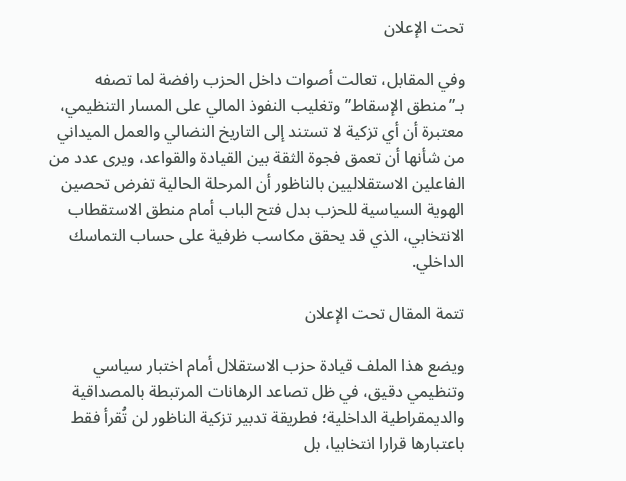تحت الإعلان

وفي المقابل، تعالت أصوات داخل الحزب رافضة لما تصفه بـ”منطق الإسقاط” وتغليب النفوذ المالي على المسار التنظيمي، معتبرة أن أي تزكية لا تستند إلى التاريخ النضالي والعمل الميداني من شأنها أن تعمق فجوة الثقة بين القيادة والقواعد، ويرى عدد من الفاعلين الاستقلاليين بالناظور أن المرحلة الحالية تفرض تحصين الهوية السياسية للحزب بدل فتح الباب أمام منطق الاستقطاب الانتخابي، الذي قد يحقق مكاسب ظرفية على حساب التماسك الداخلي.

تتمة المقال تحت الإعلان

ويضع هذا الملف قيادة حزب الاستقلال أمام اختبار سياسي وتنظيمي دقيق، في ظل تصاعد الرهانات المرتبطة بالمصداقية والديمقراطية الداخلية؛ فطريقة تدبير تزكية الناظور لن تُقرأ فقط باعتبارها قرارا انتخابيا، بل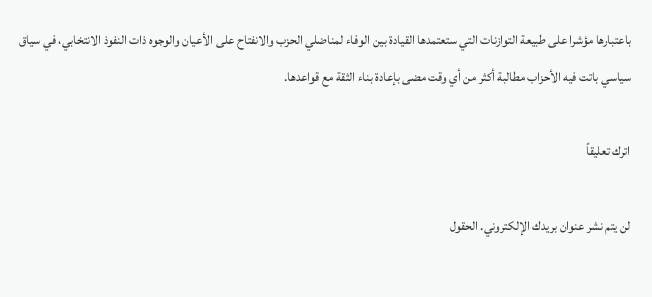باعتبارها مؤشرا على طبيعة التوازنات التي ستعتمدها القيادة بين الوفاء لمناضلي الحزب والانفتاح على الأعيان والوجوه ذات النفوذ الانتخابي، في سياق سياسي باتت فيه الأحزاب مطالبة أكثر من أي وقت مضى بإعادة بناء الثقة مع قواعدها.

اترك تعليقاً

لن يتم نشر عنوان بريدك الإلكتروني. الحقول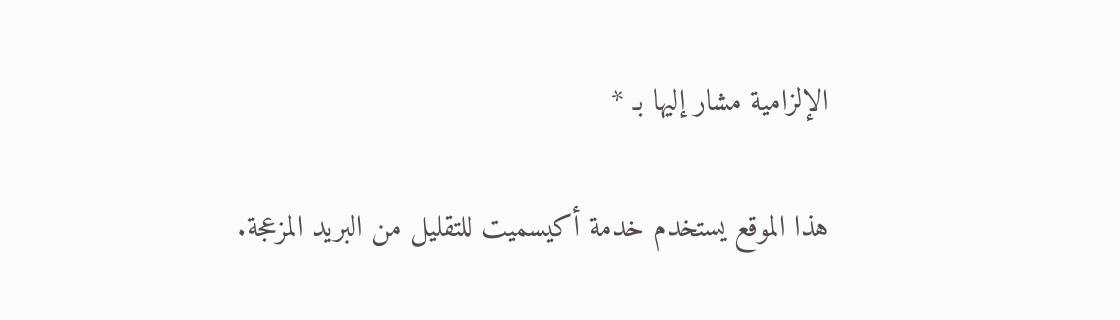الإلزامية مشار إليها بـ *

هذا الموقع يستخدم خدمة أكيسميت للتقليل من البريد المزعجة.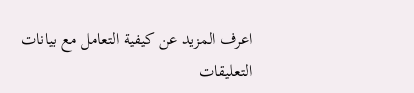اعرف المزيد عن كيفية التعامل مع بيانات التعليقات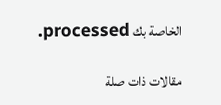الخاصة بك processed.

مقالات ذات صلة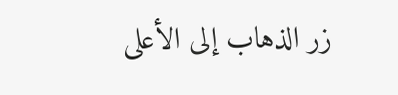زر الذهاب إلى الأعلى